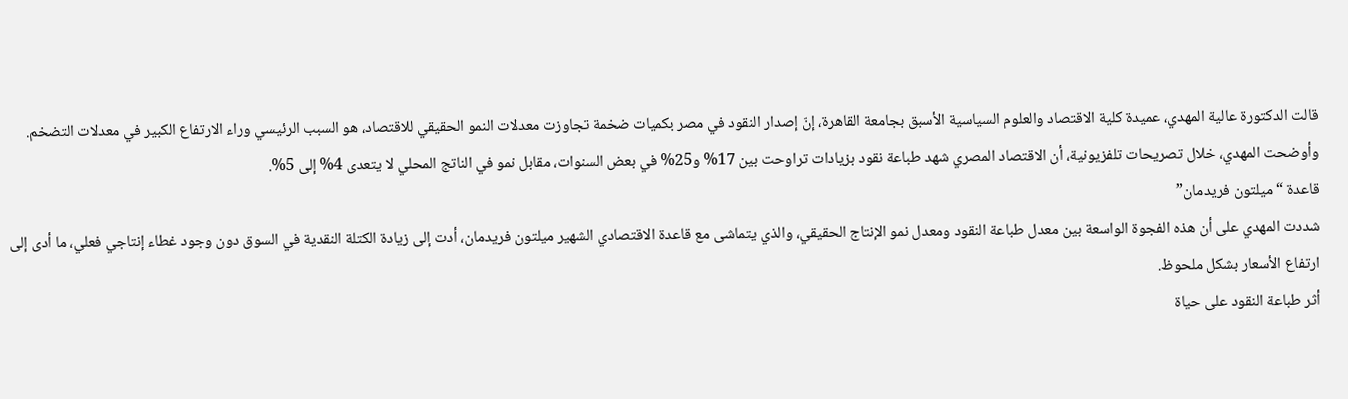قالت الدكتورة عالية المهدي، عميدة كلية الاقتصاد والعلوم السياسية الأسبق بجامعة القاهرة، إنّ إصدار النقود في مصر بكميات ضخمة تجاوزت معدلات النمو الحقيقي للاقتصاد، هو السبب الرئيسي وراء الارتفاع الكبير في معدلات التضخم.
وأوضحت المهدي، خلال تصريحات تلفزيونية، أن الاقتصاد المصري شهد طباعة نقود بزيادات تراوحت بين 17% و25% في بعض السنوات، مقابل نمو في الناتج المحلي لا يتعدى 4% إلى 5%.
قاعدة “ميلتون فريدمان”
شددت المهدي على أن هذه الفجوة الواسعة بين معدل طباعة النقود ومعدل نمو الإنتاج الحقيقي، والذي يتماشى مع قاعدة الاقتصادي الشهير ميلتون فريدمان، أدت إلى زيادة الكتلة النقدية في السوق دون وجود غطاء إنتاجي فعلي، ما أدى إلى ارتفاع الأسعار بشكل ملحوظ.
أثر طباعة النقود على حياة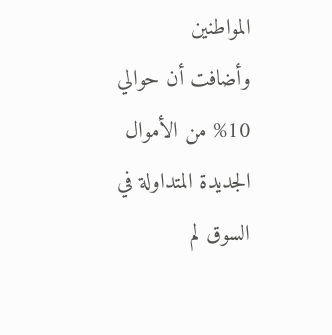المواطنين
وأضافت أن حوالي 10% من الأموال الجديدة المتداولة في السوق لم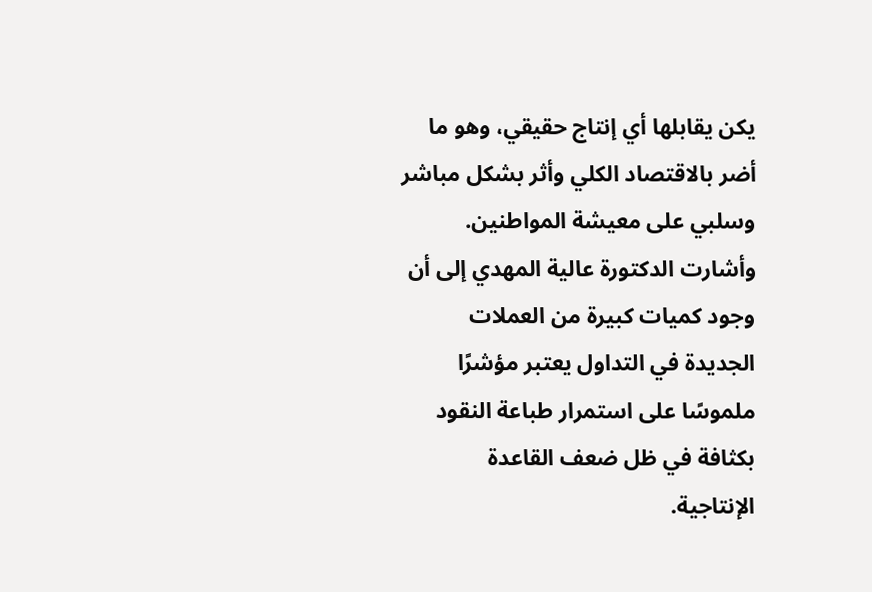يكن يقابلها أي إنتاج حقيقي، وهو ما أضر بالاقتصاد الكلي وأثر بشكل مباشر وسلبي على معيشة المواطنين. وأشارت الدكتورة عالية المهدي إلى أن وجود كميات كبيرة من العملات الجديدة في التداول يعتبر مؤشرًا ملموسًا على استمرار طباعة النقود بكثافة في ظل ضعف القاعدة الإنتاجية.